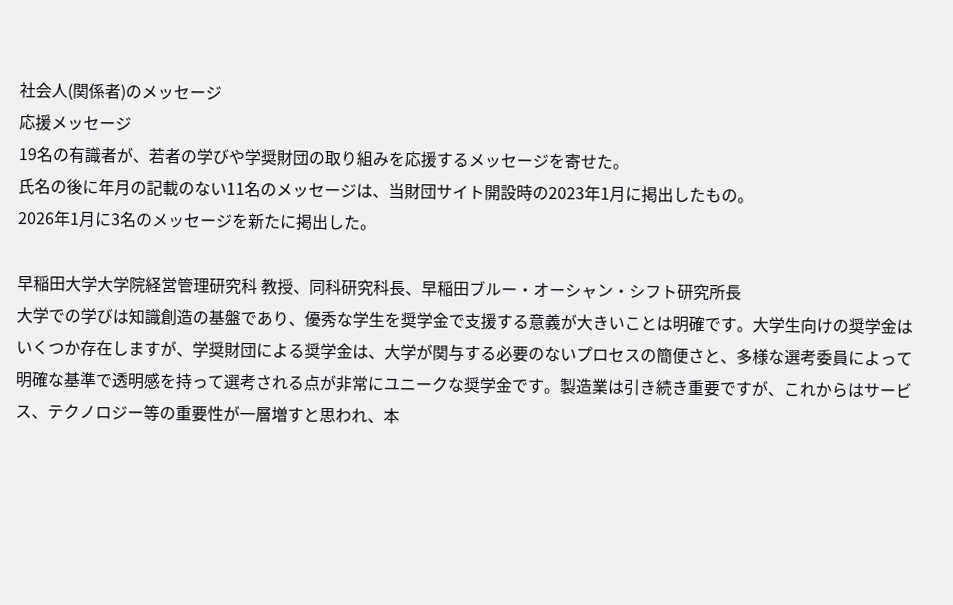社会人(関係者)のメッセージ
応援メッセージ
19名の有識者が、若者の学びや学奨財団の取り組みを応援するメッセージを寄せた。
氏名の後に年月の記載のない11名のメッセージは、当財団サイト開設時の2023年1月に掲出したもの。
2026年1月に3名のメッセージを新たに掲出した。

早稲田大学大学院経営管理研究科 教授、同科研究科長、早稲田ブルー・オーシャン・シフト研究所長
大学での学びは知識創造の基盤であり、優秀な学生を奨学金で支援する意義が大きいことは明確です。大学生向けの奨学金はいくつか存在しますが、学奨財団による奨学金は、大学が関与する必要のないプロセスの簡便さと、多様な選考委員によって明確な基準で透明感を持って選考される点が非常にユニークな奨学金です。製造業は引き続き重要ですが、これからはサービス、テクノロジー等の重要性が一層増すと思われ、本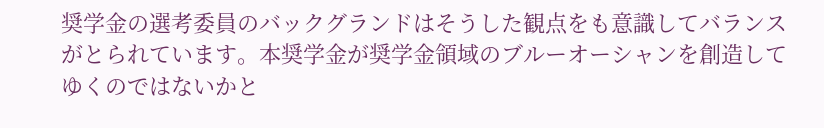奨学金の選考委員のバックグランドはそうした観点をも意識してバランスがとられています。本奨学金が奨学金領域のブルーオーシャンを創造してゆくのではないかと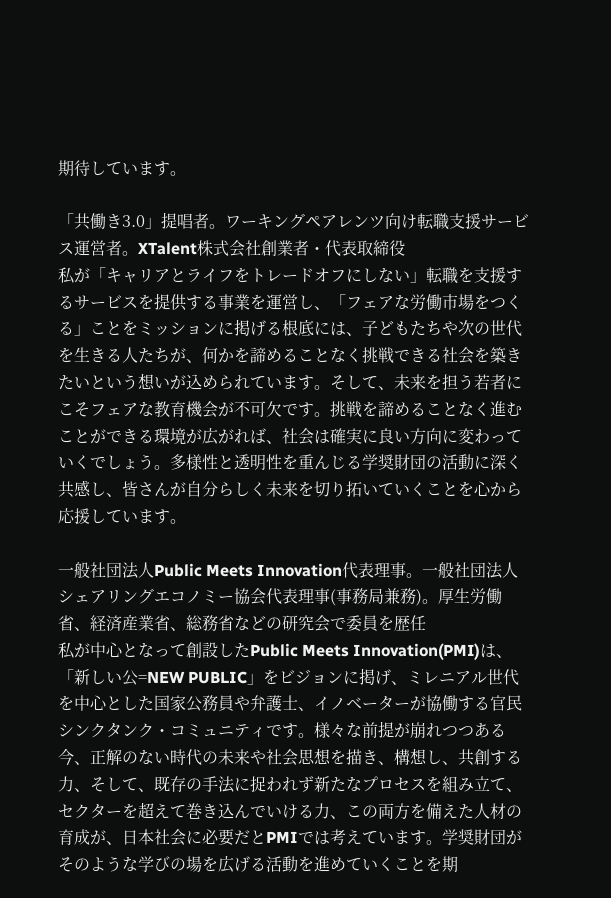期待しています。

「共働き3.0」提唱者。ワーキングペアレンツ向け転職支援サービス運営者。XTalent株式会社創業者・代表取締役
私が「キャリアとライフをトレードオフにしない」転職を支援するサービスを提供する事業を運営し、「フェアな労働市場をつくる」ことをミッションに掲げる根底には、子どもたちや次の世代を生きる人たちが、何かを諦めることなく挑戦できる社会を築きたいという想いが込められています。そして、未来を担う若者にこそフェアな教育機会が不可欠です。挑戦を諦めることなく進むことができる環境が広がれば、社会は確実に良い方向に変わっていくでしょう。多様性と透明性を重んじる学奨財団の活動に深く共感し、皆さんが自分らしく未来を切り拓いていくことを心から応援しています。

一般社団法人Public Meets Innovation代表理事。一般社団法人シェアリングエコノミー協会代表理事(事務局兼務)。厚生労働省、経済産業省、総務省などの研究会で委員を歴任
私が中心となって創設したPublic Meets Innovation(PMI)は、「新しい公=NEW PUBLIC」をビジョンに掲げ、ミレニアル世代を中心とした国家公務員や弁護士、イノベーターが協働する官民シンクタンク・コミュニティです。様々な前提が崩れつつある今、正解のない時代の未来や社会思想を描き、構想し、共創する力、そして、既存の手法に捉われず新たなプロセスを組み立て、セクターを超えて巻き込んでいける力、この両方を備えた人材の育成が、日本社会に必要だとPMIでは考えています。学奨財団がそのような学びの場を広げる活動を進めていくことを期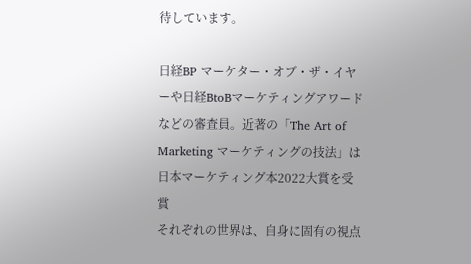待しています。

日経BP マーケター・オブ・ザ・イヤーや日経BtoBマーケティングアワードなどの審査員。近著の「The Art of Marketing マーケティングの技法」は日本マーケティング本2022大賞を受賞
それぞれの世界は、自身に固有の視点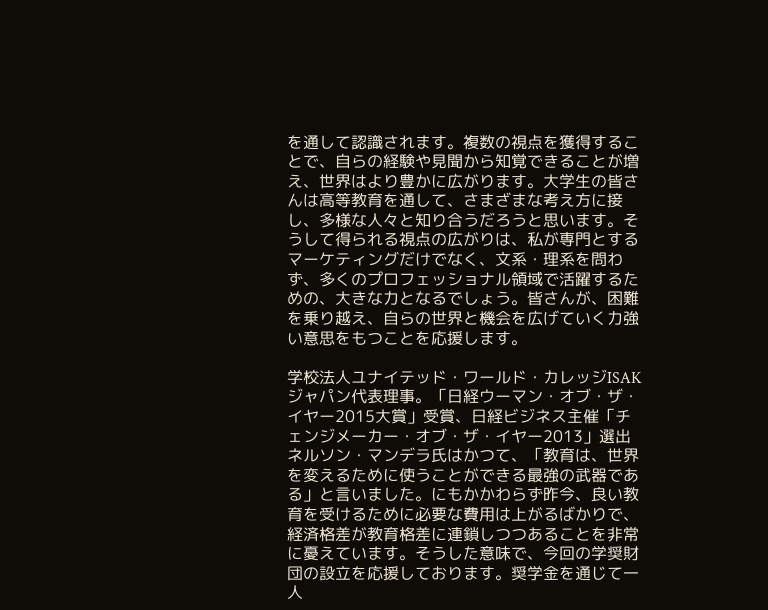を通して認識されます。複数の視点を獲得することで、自らの経験や見聞から知覚できることが増え、世界はより豊かに広がります。大学生の皆さんは高等教育を通して、さまざまな考え方に接し、多様な人々と知り合うだろうと思います。そうして得られる視点の広がりは、私が専門とするマーケティングだけでなく、文系・理系を問わず、多くのプロフェッショナル領域で活躍するための、大きな力となるでしょう。皆さんが、困難を乗り越え、自らの世界と機会を広げていく力強い意思をもつことを応援します。

学校法人ユナイテッド・ワールド・カレッジISAKジャパン代表理事。「日経ウーマン・オブ・ザ・イヤー2015大賞」受賞、日経ビジネス主催「チェンジメーカー・オブ・ザ・イヤー2013」選出
ネルソン・マンデラ氏はかつて、「教育は、世界を変えるために使うことができる最強の武器である」と言いました。にもかかわらず昨今、良い教育を受けるために必要な費用は上がるばかりで、経済格差が教育格差に連鎖しつつあることを非常に憂えています。そうした意味で、今回の学奨財団の設立を応援しております。奨学金を通じて一人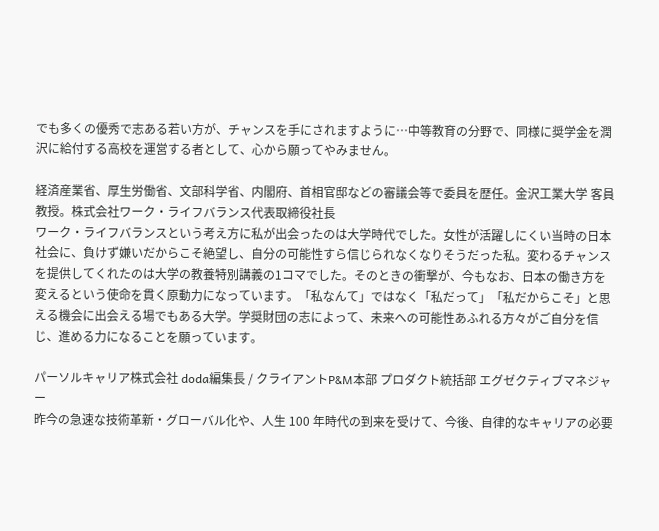でも多くの優秀で志ある若い方が、チャンスを手にされますように…中等教育の分野で、同様に奨学金を潤沢に給付する高校を運営する者として、心から願ってやみません。

経済産業省、厚生労働省、文部科学省、内閣府、首相官邸などの審議会等で委員を歴任。金沢工業大学 客員教授。株式会社ワーク・ライフバランス代表取締役社長
ワーク・ライフバランスという考え方に私が出会ったのは大学時代でした。女性が活躍しにくい当時の日本社会に、負けず嫌いだからこそ絶望し、自分の可能性すら信じられなくなりそうだった私。変わるチャンスを提供してくれたのは大学の教養特別講義の1コマでした。そのときの衝撃が、今もなお、日本の働き方を変えるという使命を貫く原動力になっています。「私なんて」ではなく「私だって」「私だからこそ」と思える機会に出会える場でもある大学。学奨財団の志によって、未来への可能性あふれる方々がご自分を信じ、進める力になることを願っています。

パーソルキャリア株式会社 doda編集長 / クライアントP&M本部 プロダクト統括部 エグゼクティブマネジャー
昨今の急速な技術革新・グローバル化や、人生 100 年時代の到来を受けて、今後、自律的なキャリアの必要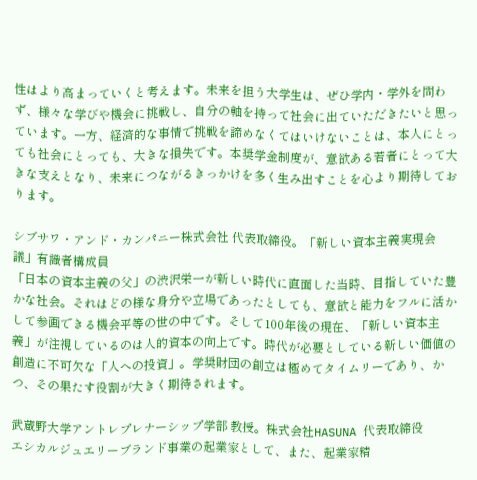性はより高まっていくと考えます。未来を担う大学生は、ぜひ学内・学外を問わず、様々な学びや機会に挑戦し、自分の軸を持って社会に出ていただきたいと思っています。一方、経済的な事情で挑戦を諦めなくてはいけないことは、本人にとっても社会にとっても、大きな損失です。本奨学金制度が、意欲ある若者にとって大きな支えとなり、未来につながるきっかけを多く生み出すことを心より期待しております。

シブサワ・アンド・カンパニー株式会社 代表取締役。「新しい資本主義実現会議」有識者構成員
「日本の資本主義の父」の渋沢栄一が新しい時代に直面した当時、目指していた豊かな社会。それはどの様な身分や立場であったとしても、意欲と能力をフルに活かして参画できる機会平等の世の中です。そして100年後の現在、「新しい資本主義」が注視しているのは人的資本の向上です。時代が必要としている新しい価値の創造に不可欠な「人への投資」。学奨財団の創立は極めてタイムリーであり、かつ、その果たす役割が大きく期待されます。

武蔵野大学アントレプレナーシップ学部 教授。株式会社HASUNA 代表取締役
エシカルジュエリーブランド事業の起業家として、また、起業家精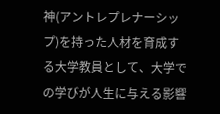神(アントレプレナーシップ)を持った人材を育成する大学教員として、大学での学びが人生に与える影響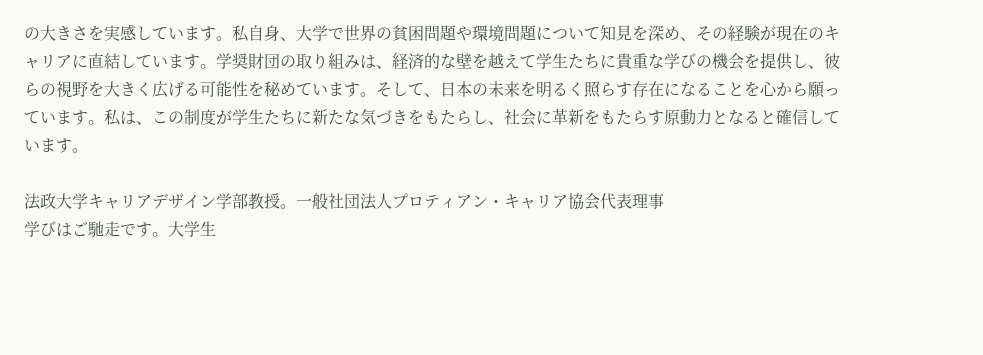の大きさを実感しています。私自身、大学で世界の貧困問題や環境問題について知見を深め、その経験が現在のキャリアに直結しています。学奨財団の取り組みは、経済的な壁を越えて学生たちに貴重な学びの機会を提供し、彼らの視野を大きく広げる可能性を秘めています。そして、日本の未来を明るく照らす存在になることを心から願っています。私は、この制度が学生たちに新たな気づきをもたらし、社会に革新をもたらす原動力となると確信しています。

法政大学キャリアデザイン学部教授。一般社団法人プロティアン・キャリア協会代表理事
学びはご馳走です。大学生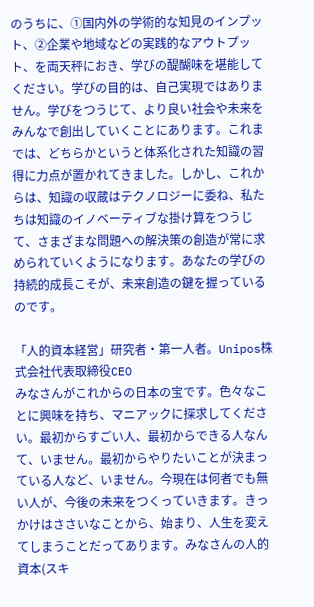のうちに、①国内外の学術的な知見のインプット、②企業や地域などの実践的なアウトプット、を両天秤におき、学びの醍醐味を堪能してください。学びの目的は、自己実現ではありません。学びをつうじて、より良い社会や未来をみんなで創出していくことにあります。これまでは、どちらかというと体系化された知識の習得に力点が置かれてきました。しかし、これからは、知識の収蔵はテクノロジーに委ね、私たちは知識のイノベーティブな掛け算をつうじて、さまざまな問題への解決策の創造が常に求められていくようになります。あなたの学びの持続的成長こそが、未来創造の鍵を握っているのです。

「人的資本経営」研究者・第一人者。Unipos株式会社代表取締役CEO
みなさんがこれからの日本の宝です。色々なことに興味を持ち、マニアックに探求してください。最初からすごい人、最初からできる人なんて、いません。最初からやりたいことが決まっている人など、いません。今現在は何者でも無い人が、今後の未来をつくっていきます。きっかけはささいなことから、始まり、人生を変えてしまうことだってあります。みなさんの人的資本(スキ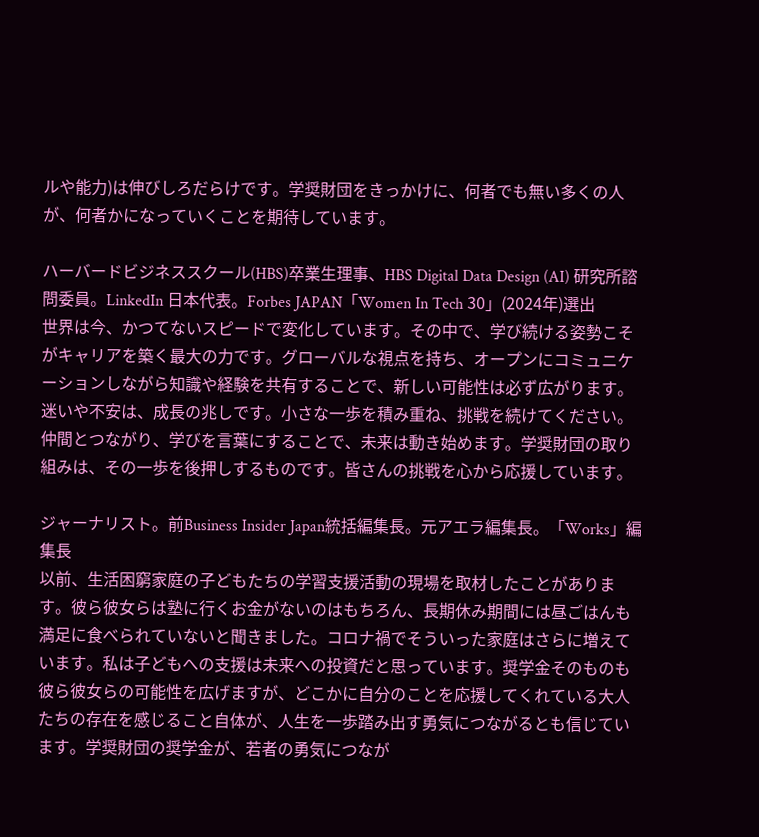ルや能力)は伸びしろだらけです。学奨財団をきっかけに、何者でも無い多くの人が、何者かになっていくことを期待しています。

ハーバードビジネススクール(HBS)卒業生理事、HBS Digital Data Design (AI) 研究所諮問委員。LinkedIn 日本代表。Forbes JAPAN「Women In Tech 30」(2024年)選出
世界は今、かつてないスピードで変化しています。その中で、学び続ける姿勢こそがキャリアを築く最大の力です。グローバルな視点を持ち、オープンにコミュニケーションしながら知識や経験を共有することで、新しい可能性は必ず広がります。迷いや不安は、成長の兆しです。小さな一歩を積み重ね、挑戦を続けてください。仲間とつながり、学びを言葉にすることで、未来は動き始めます。学奨財団の取り組みは、その一歩を後押しするものです。皆さんの挑戦を心から応援しています。

ジャーナリスト。前Business Insider Japan統括編集長。元アエラ編集長。「Works」編集長
以前、生活困窮家庭の子どもたちの学習支援活動の現場を取材したことがあります。彼ら彼女らは塾に行くお金がないのはもちろん、長期休み期間には昼ごはんも満足に食べられていないと聞きました。コロナ禍でそういった家庭はさらに増えています。私は子どもへの支援は未来への投資だと思っています。奨学金そのものも彼ら彼女らの可能性を広げますが、どこかに自分のことを応援してくれている大人たちの存在を感じること自体が、人生を一歩踏み出す勇気につながるとも信じています。学奨財団の奨学金が、若者の勇気につなが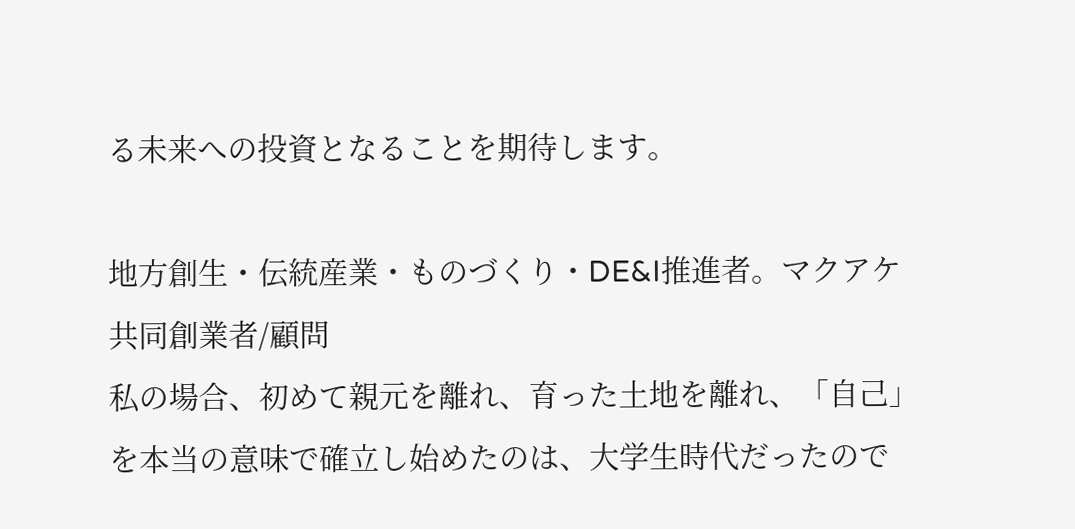る未来への投資となることを期待します。

地方創生・伝統産業・ものづくり・DE&I推進者。マクアケ共同創業者/顧問
私の場合、初めて親元を離れ、育った土地を離れ、「自己」を本当の意味で確立し始めたのは、大学生時代だったので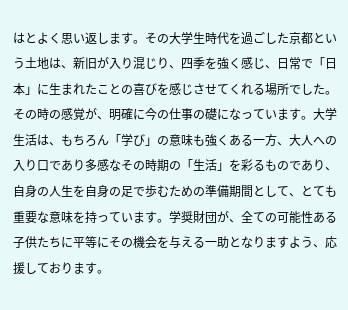はとよく思い返します。その大学生時代を過ごした京都という土地は、新旧が入り混じり、四季を強く感じ、日常で「日本」に生まれたことの喜びを感じさせてくれる場所でした。その時の感覚が、明確に今の仕事の礎になっています。大学生活は、もちろん「学び」の意味も強くある一方、大人への入り口であり多感なその時期の「生活」を彩るものであり、自身の人生を自身の足で歩むための準備期間として、とても重要な意味を持っています。学奨財団が、全ての可能性ある子供たちに平等にその機会を与える一助となりますよう、応援しております。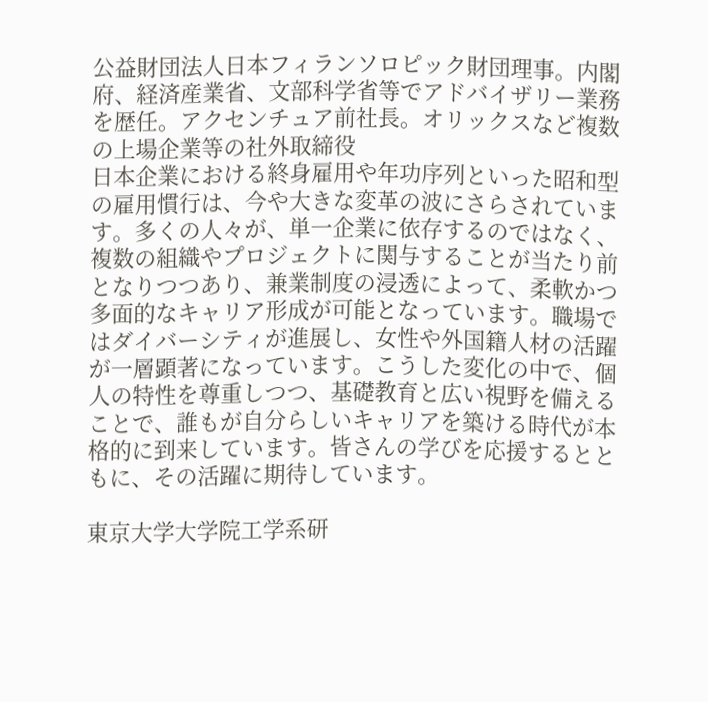公益財団法人日本フィランソロピック財団理事。内閣府、経済産業省、文部科学省等でアドバイザリー業務を歴任。アクセンチュア前社長。オリックスなど複数の上場企業等の社外取締役
日本企業における終身雇用や年功序列といった昭和型の雇用慣行は、今や大きな変革の波にさらされています。多くの人々が、単一企業に依存するのではなく、複数の組織やプロジェクトに関与することが当たり前となりつつあり、兼業制度の浸透によって、柔軟かつ多面的なキャリア形成が可能となっています。職場ではダイバーシティが進展し、女性や外国籍人材の活躍が一層顕著になっています。こうした変化の中で、個人の特性を尊重しつつ、基礎教育と広い視野を備えることで、誰もが自分らしいキャリアを築ける時代が本格的に到来しています。皆さんの学びを応援するとともに、その活躍に期待しています。

東京大学大学院工学系研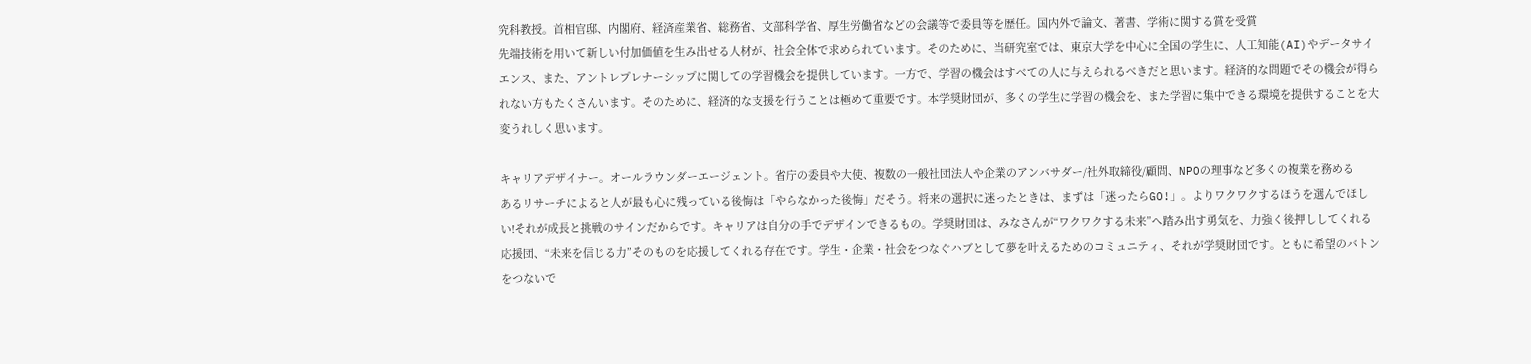究科教授。首相官邸、内閣府、経済産業省、総務省、文部科学省、厚生労働省などの会議等で委員等を歴任。国内外で論文、著書、学術に関する賞を受賞
先端技術を用いて新しい付加価値を生み出せる人材が、社会全体で求められています。そのために、当研究室では、東京大学を中心に全国の学生に、人工知能(AI)やデータサイエンス、また、アントレプレナーシップに関しての学習機会を提供しています。一方で、学習の機会はすべての人に与えられるべきだと思います。経済的な問題でその機会が得られない方もたくさんいます。そのために、経済的な支援を行うことは極めて重要です。本学奨財団が、多くの学生に学習の機会を、また学習に集中できる環境を提供することを大変うれしく思います。

キャリアデザイナー。オールラウンダーエージェント。省庁の委員や大使、複数の一般社団法人や企業のアンバサダー/社外取締役/顧問、NPOの理事など多くの複業を務める
あるリサーチによると人が最も心に残っている後悔は「やらなかった後悔」だそう。将来の選択に迷ったときは、まずは「迷ったらGO!」。よりワクワクするほうを選んでほしい!それが成長と挑戦のサインだからです。キャリアは自分の手でデザインできるもの。学奨財団は、みなさんが“ワクワクする未来”へ踏み出す勇気を、力強く後押ししてくれる応援団、“未来を信じる力”そのものを応援してくれる存在です。学生・企業・社会をつなぐハブとして夢を叶えるためのコミュニティ、それが学奨財団です。ともに希望のバトンをつないで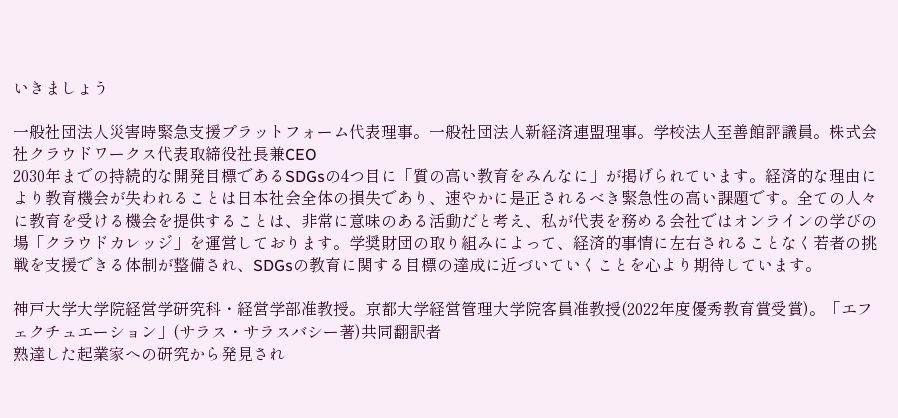いきましょう

一般社団法人災害時緊急支援プラットフォーム代表理事。一般社団法人新経済連盟理事。学校法⼈至善館評議員。株式会社クラウドワークス代表取締役社長兼CEO
2030年までの持続的な開発目標であるSDGsの4つ目に「質の高い教育をみんなに」が掲げられています。経済的な理由により教育機会が失われることは日本社会全体の損失であり、速やかに是正されるべき緊急性の高い課題です。全ての人々に教育を受ける機会を提供することは、非常に意味のある活動だと考え、私が代表を務める会社ではオンラインの学びの場「クラウドカレッジ」を運営しております。学奨財団の取り組みによって、経済的事情に左右されることなく若者の挑戦を支援できる体制が整備され、SDGsの教育に関する目標の達成に近づいていくことを心より期待しています。

神戸大学大学院経営学研究科・経営学部准教授。京都大学経営管理大学院客員准教授(2022年度優秀教育賞受賞)。「エフェクチュエーション」(サラス・サラスバシー著)共同翻訳者
熟達した起業家への研究から発見され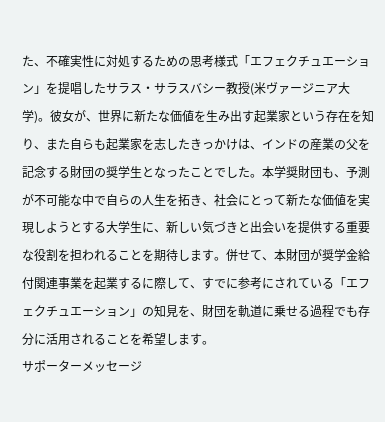た、不確実性に対処するための思考様式「エフェクチュエーション」を提唱したサラス・サラスバシー教授(米ヴァージニア大学)。彼女が、世界に新たな価値を生み出す起業家という存在を知り、また自らも起業家を志したきっかけは、インドの産業の父を記念する財団の奨学生となったことでした。本学奨財団も、予測が不可能な中で自らの人生を拓き、社会にとって新たな価値を実現しようとする大学生に、新しい気づきと出会いを提供する重要な役割を担われることを期待します。併せて、本財団が奨学金給付関連事業を起業するに際して、すでに参考にされている「エフェクチュエーション」の知見を、財団を軌道に乗せる過程でも存分に活用されることを希望します。
サポーターメッセージ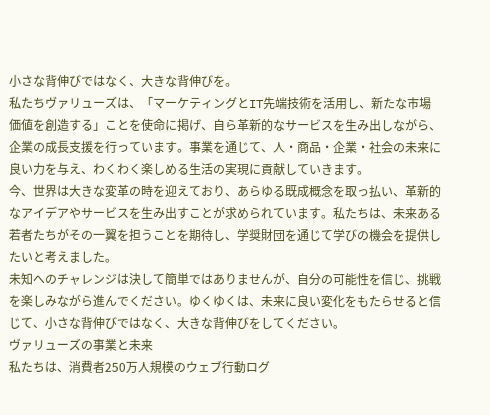小さな背伸びではなく、大きな背伸びを。
私たちヴァリューズは、「マーケティングとIT先端技術を活用し、新たな市場価値を創造する」ことを使命に掲げ、自ら革新的なサービスを生み出しながら、企業の成長支援を行っています。事業を通じて、人・商品・企業・社会の未来に良い力を与え、わくわく楽しめる生活の実現に貢献していきます。
今、世界は大きな変革の時を迎えており、あらゆる既成概念を取っ払い、革新的なアイデアやサービスを生み出すことが求められています。私たちは、未来ある若者たちがその一翼を担うことを期待し、学奨財団を通じて学びの機会を提供したいと考えました。
未知へのチャレンジは決して簡単ではありませんが、自分の可能性を信じ、挑戦を楽しみながら進んでください。ゆくゆくは、未来に良い変化をもたらせると信じて、小さな背伸びではなく、大きな背伸びをしてください。
ヴァリューズの事業と未来
私たちは、消費者250万人規模のウェブ行動ログ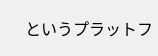というプラットフ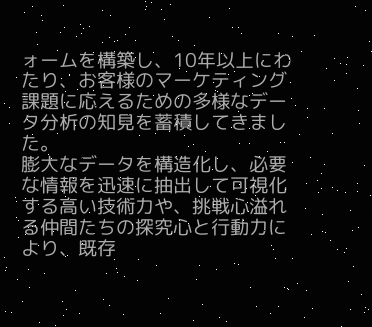ォームを構築し、10年以上にわたり、お客様のマーケティング課題に応えるための多様なデータ分析の知見を蓄積してきました。
膨大なデータを構造化し、必要な情報を迅速に抽出して可視化する高い技術力や、挑戦心溢れる仲間たちの探究心と行動力により、既存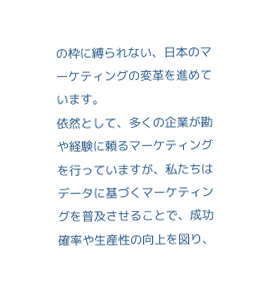の枠に縛られない、日本のマーケティングの変革を進めています。
依然として、多くの企業が勘や経験に頼るマーケティングを行っていますが、私たちはデータに基づくマーケティングを普及させることで、成功確率や生産性の向上を図り、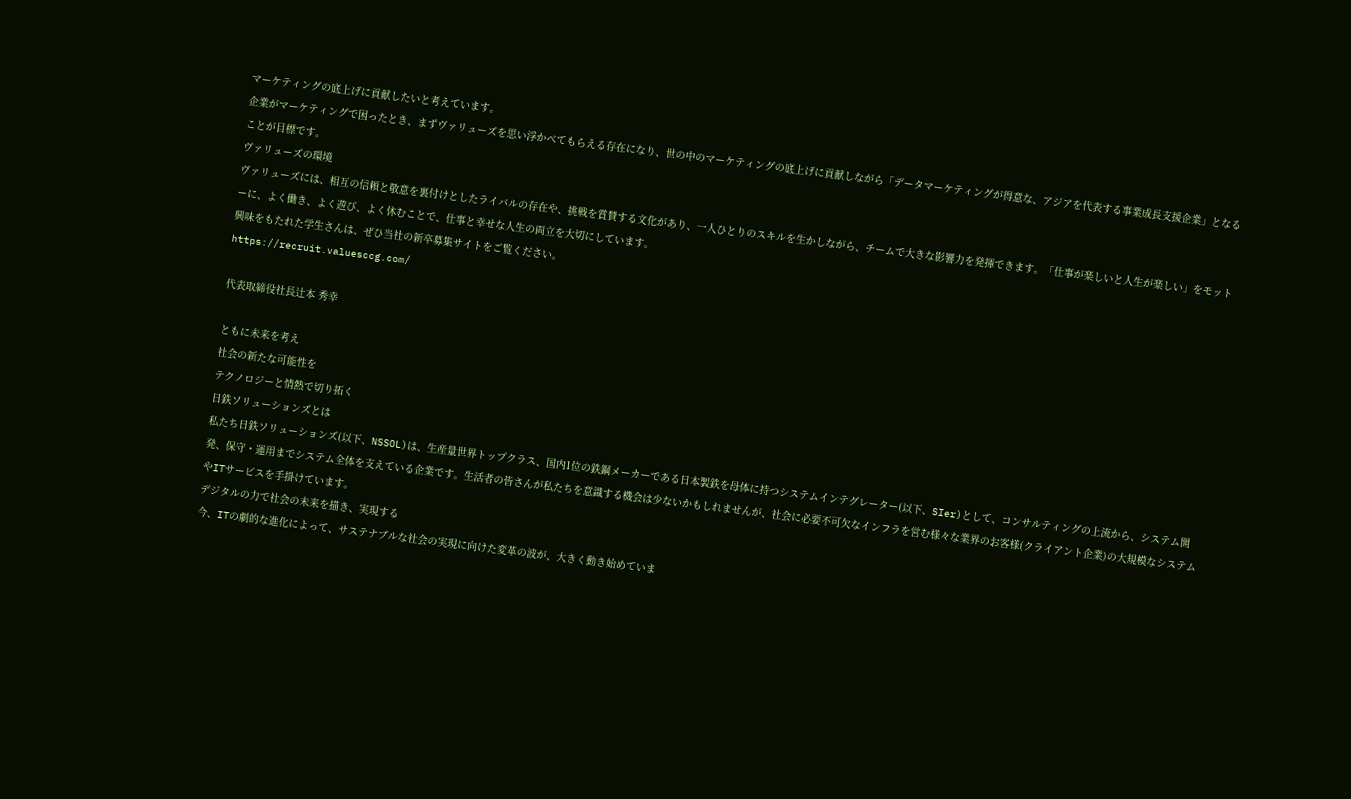マーケティングの底上げに貢献したいと考えています。
企業がマーケティングで困ったとき、まずヴァリューズを思い浮かべてもらえる存在になり、世の中のマーケティングの底上げに貢献しながら「データマーケティングが得意な、アジアを代表する事業成長支援企業」となることが目標です。
ヴァリューズの環境
ヴァリューズには、相互の信頼と敬意を裏付けとしたライバルの存在や、挑戦を賞賛する文化があり、一人ひとりのスキルを生かしながら、チームで大きな影響力を発揮できます。「仕事が楽しいと人生が楽しい」をモットーに、よく働き、よく遊び、よく休むことで、仕事と幸せな人生の両立を大切にしています。
興味をもたれた学生さんは、ぜひ当社の新卒募集サイトをご覧ください。
https://recruit.valuesccg.com/

代表取締役社長辻本 秀幸

ともに未来を考え
社会の新たな可能性を
テクノロジーと情熱で切り拓く
日鉄ソリューションズとは
私たち日鉄ソリューションズ(以下、NSSOL)は、生産量世界トップクラス、国内1位の鉄鋼メーカーである日本製鉄を母体に持つシステムインテグレーター(以下、SIer)として、コンサルティングの上流から、システム開発、保守・運用までシステム全体を支えている企業です。生活者の皆さんが私たちを意識する機会は少ないかもしれませんが、社会に必要不可欠なインフラを営む様々な業界のお客様(クライアント企業)の大規模なシステムやITサービスを手掛けています。
デジタルの力で社会の未来を描き、実現する
今、ITの劇的な進化によって、サステナブルな社会の実現に向けた変革の波が、大きく動き始めていま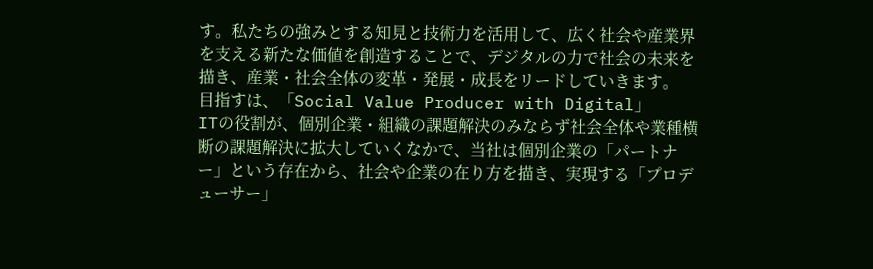す。私たちの強みとする知見と技術力を活用して、広く社会や産業界を支える新たな価値を創造することで、デジタルの力で社会の未来を描き、産業・社会全体の変革・発展・成長をリードしていきます。
目指すは、「Social Value Producer with Digital」
ITの役割が、個別企業・組織の課題解決のみならず社会全体や業種横断の課題解決に拡大していくなかで、当社は個別企業の「パートナー」という存在から、社会や企業の在り方を描き、実現する「プロデューサー」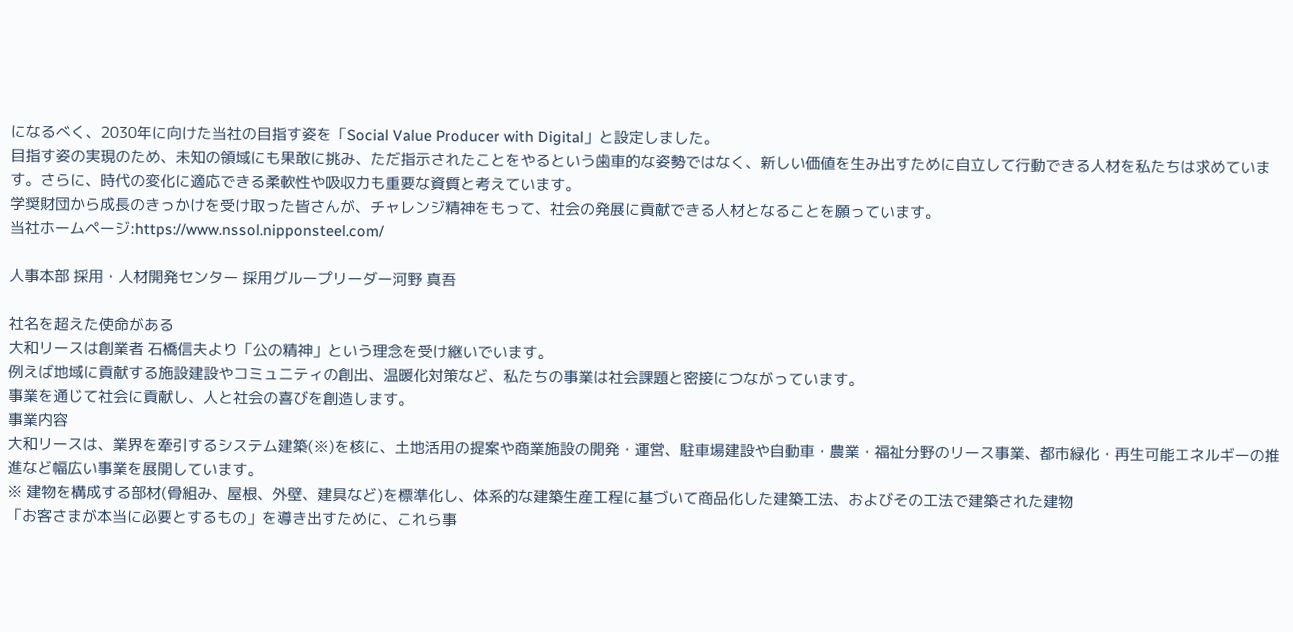になるべく、2030年に向けた当社の目指す姿を「Social Value Producer with Digital」と設定しました。
目指す姿の実現のため、未知の領域にも果敢に挑み、ただ指示されたことをやるという歯車的な姿勢ではなく、新しい価値を生み出すために自立して行動できる人材を私たちは求めています。さらに、時代の変化に適応できる柔軟性や吸収力も重要な資質と考えています。
学奨財団から成長のきっかけを受け取った皆さんが、チャレンジ精神をもって、社会の発展に貢献できる人材となることを願っています。
当社ホームページ:https://www.nssol.nipponsteel.com/

人事本部 採用・人材開発センター 採用グループリーダー河野 真吾

社名を超えた使命がある
大和リースは創業者 石橋信夫より「公の精神」という理念を受け継いでいます。
例えば地域に貢献する施設建設やコミュニティの創出、温暖化対策など、私たちの事業は社会課題と密接につながっています。
事業を通じて社会に貢献し、人と社会の喜びを創造します。
事業内容
大和リースは、業界を牽引するシステム建築(※)を核に、土地活用の提案や商業施設の開発・運営、駐車場建設や自動車・農業・福祉分野のリース事業、都市緑化・再生可能エネルギーの推進など幅広い事業を展開しています。
※ 建物を構成する部材(骨組み、屋根、外壁、建具など)を標準化し、体系的な建築生産工程に基づいて商品化した建築工法、およびその工法で建築された建物
「お客さまが本当に必要とするもの」を導き出すために、これら事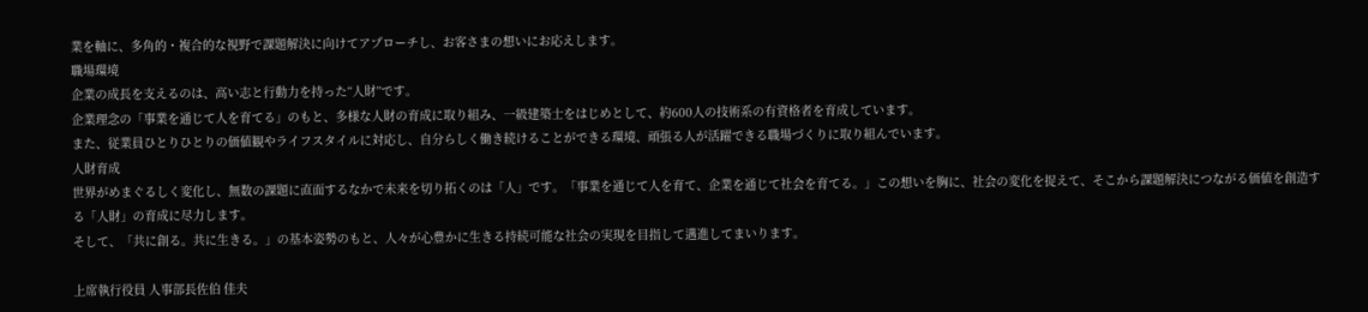業を軸に、多角的・複合的な視野で課題解決に向けてアプローチし、お客さまの想いにお応えします。
職場環境
企業の成長を支えるのは、高い志と行動力を持った“人財”です。
企業理念の「事業を通じて人を育てる」のもと、多様な人財の育成に取り組み、一級建築士をはじめとして、約600人の技術系の有資格者を育成しています。
また、従業員ひとりひとりの価値観やライフスタイルに対応し、自分らしく働き続けることができる環境、頑張る人が活躍できる職場づくりに取り組んでいます。
人財育成
世界がめまぐるしく変化し、無数の課題に直面するなかで未来を切り拓くのは「人」です。「事業を通じて人を育て、企業を通じて社会を育てる。」この想いを胸に、社会の変化を捉えて、そこから課題解決につながる価値を創造する「人財」の育成に尽力します。
そして、「共に創る。共に生きる。」の基本姿勢のもと、人々が心豊かに生きる持続可能な社会の実現を目指して邁進してまいります。

上席執行役員 人事部長佐伯 佳夫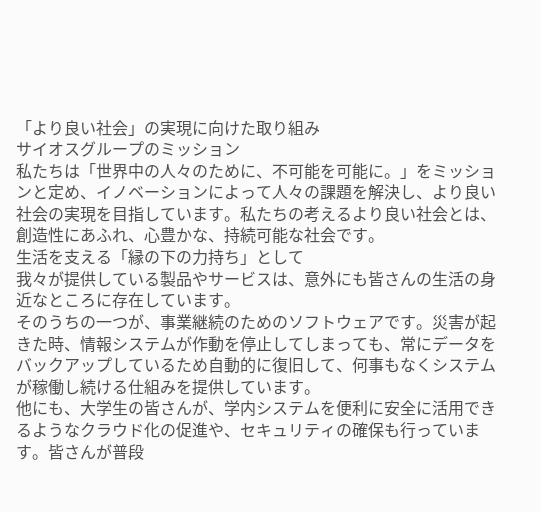「より良い社会」の実現に向けた取り組み
サイオスグループのミッション
私たちは「世界中の人々のために、不可能を可能に。」をミッションと定め、イノベーションによって人々の課題を解決し、より良い社会の実現を目指しています。私たちの考えるより良い社会とは、創造性にあふれ、心豊かな、持続可能な社会です。
生活を支える「縁の下の力持ち」として
我々が提供している製品やサービスは、意外にも皆さんの生活の身近なところに存在しています。
そのうちの一つが、事業継続のためのソフトウェアです。災害が起きた時、情報システムが作動を停止してしまっても、常にデータをバックアップしているため自動的に復旧して、何事もなくシステムが稼働し続ける仕組みを提供しています。
他にも、大学生の皆さんが、学内システムを便利に安全に活用できるようなクラウド化の促進や、セキュリティの確保も行っています。皆さんが普段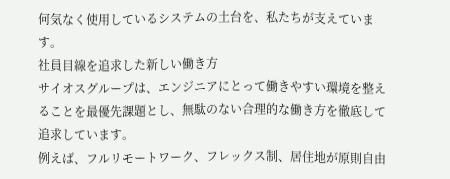何気なく使用しているシステムの土台を、私たちが支えています。
社員目線を追求した新しい働き方
サイオスグループは、エンジニアにとって働きやすい環境を整えることを最優先課題とし、無駄のない合理的な働き方を徹底して追求しています。
例えば、フルリモートワーク、フレックス制、居住地が原則自由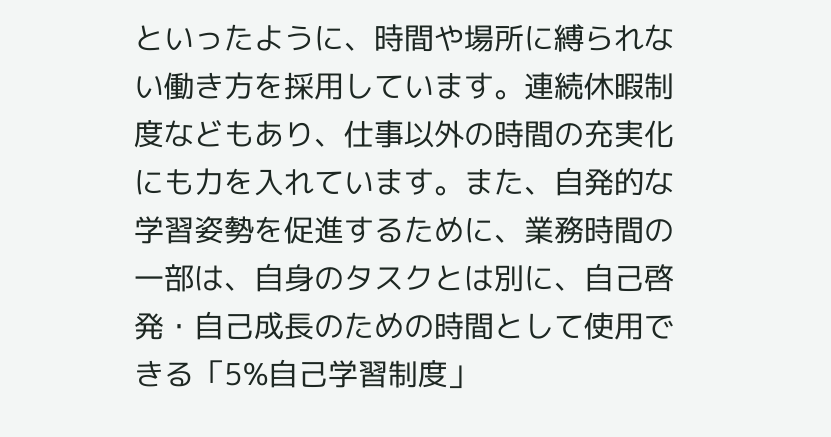といったように、時間や場所に縛られない働き方を採用しています。連続休暇制度などもあり、仕事以外の時間の充実化にも力を入れています。また、自発的な学習姿勢を促進するために、業務時間の一部は、自身のタスクとは別に、自己啓発・自己成長のための時間として使用できる「5%自己学習制度」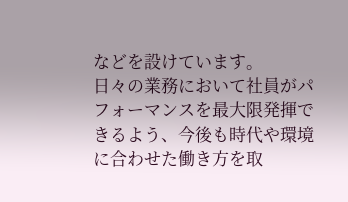などを設けています。
日々の業務において社員がパフォーマンスを最大限発揮できるよう、今後も時代や環境に合わせた働き方を取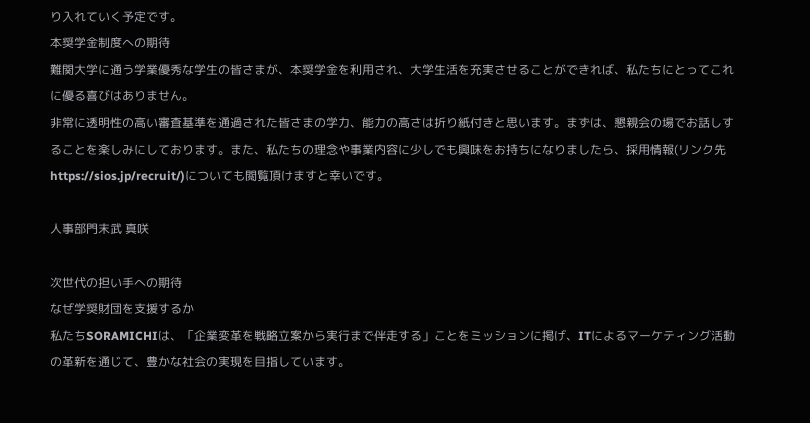り入れていく予定です。
本奨学金制度への期待
難関大学に通う学業優秀な学生の皆さまが、本奨学金を利用され、大学生活を充実させることができれば、私たちにとってこれに優る喜びはありません。
非常に透明性の高い審査基準を通過された皆さまの学力、能力の高さは折り紙付きと思います。まずは、懇親会の場でお話しすることを楽しみにしております。また、私たちの理念や事業内容に少しでも興味をお持ちになりましたら、採用情報(リンク先 https://sios.jp/recruit/)についても閲覧頂けますと幸いです。

人事部門末武 真咲

次世代の担い手への期待
なぜ学奨財団を支援するか
私たちSORAMICHIは、「企業変革を戦略立案から実行まで伴走する」ことをミッションに掲げ、ITによるマーケティング活動の革新を通じて、豊かな社会の実現を目指しています。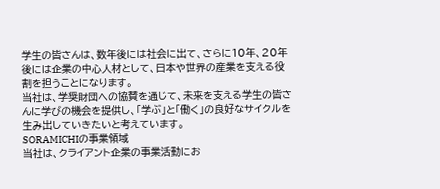学生の皆さんは、数年後には社会に出て、さらに10年、20年後には企業の中心人材として、日本や世界の産業を支える役割を担うことになります。
当社は、学奨財団への協賛を通じて、未来を支える学生の皆さんに学びの機会を提供し、「学ぶ」と「働く」の良好なサイクルを生み出していきたいと考えています。
SORAMICHIの事業領域
当社は、クライアント企業の事業活動にお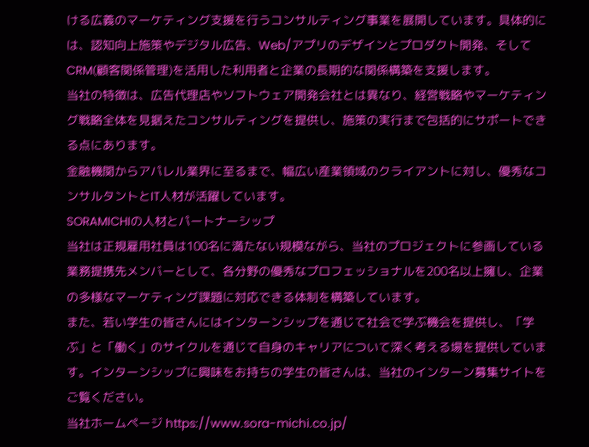ける広義のマーケティング支援を行うコンサルティング事業を展開しています。具体的には、認知向上施策やデジタル広告、Web/アプリのデザインとプロダクト開発、そしてCRM(顧客関係管理)を活用した利用者と企業の長期的な関係構築を支援します。
当社の特徴は、広告代理店やソフトウェア開発会社とは異なり、経営戦略やマーケティング戦略全体を見据えたコンサルティングを提供し、施策の実行まで包括的にサポートできる点にあります。
金融機関からアパレル業界に至るまで、幅広い産業領域のクライアントに対し、優秀なコンサルタントとIT人材が活躍しています。
SORAMICHIの人材とパートナーシップ
当社は正規雇用社員は100名に満たない規模ながら、当社のプロジェクトに参画している業務提携先メンバーとして、各分野の優秀なプロフェッショナルを200名以上擁し、企業の多様なマーケティング課題に対応できる体制を構築しています。
また、若い学生の皆さんにはインターンシップを通じて社会で学ぶ機会を提供し、「学ぶ」と「働く」のサイクルを通じて自身のキャリアについて深く考える場を提供しています。インターンシップに興味をお持ちの学生の皆さんは、当社のインターン募集サイトをご覧ください。
当社ホームページ https://www.sora-michi.co.jp/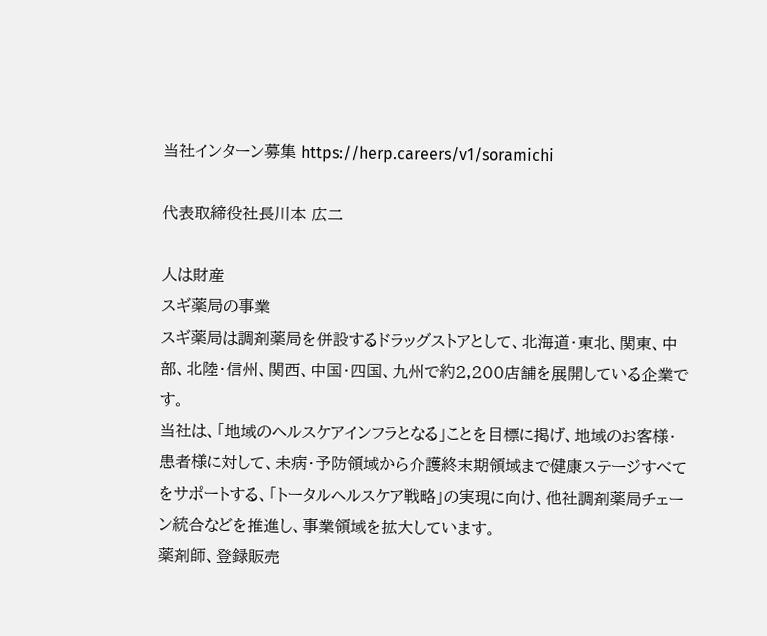当社インターン募集 https://herp.careers/v1/soramichi

代表取締役社長川本 広二

人は財産
スギ薬局の事業
スギ薬局は調剤薬局を併設するドラッグストアとして、北海道・東北、関東、中部、北陸・信州、関西、中国・四国、九州で約2,200店舗を展開している企業です。
当社は、「地域のヘルスケアインフラとなる」ことを目標に掲げ、地域のお客様・患者様に対して、未病・予防領域から介護終末期領域まで健康ステージすべてをサポートする、「トータルヘルスケア戦略」の実現に向け、他社調剤薬局チェーン統合などを推進し、事業領域を拡大しています。
薬剤師、登録販売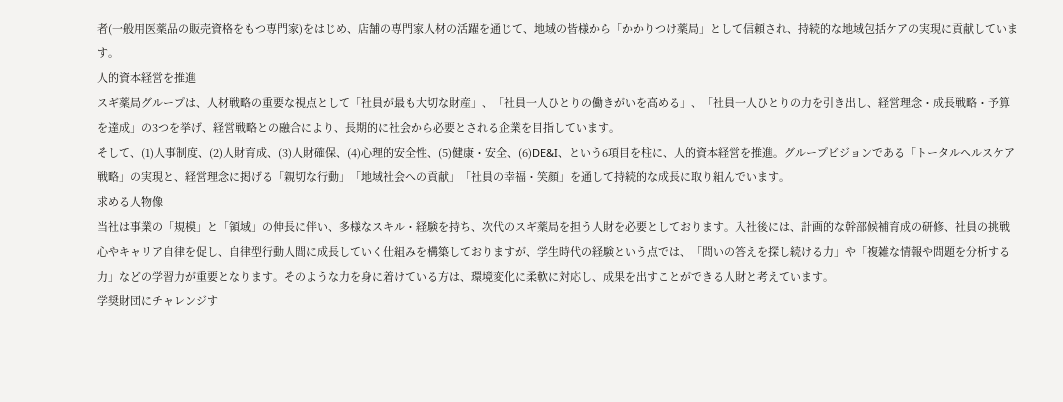者(一般用医薬品の販売資格をもつ専門家)をはじめ、店舗の専門家人材の活躍を通じて、地域の皆様から「かかりつけ薬局」として信頼され、持続的な地域包括ケアの実現に貢献しています。
人的資本経営を推進
スギ薬局グループは、人材戦略の重要な視点として「社員が最も大切な財産」、「社員一人ひとりの働きがいを高める」、「社員一人ひとりの力を引き出し、経営理念・成長戦略・予算を達成」の3つを挙げ、経営戦略との融合により、長期的に社会から必要とされる企業を目指しています。
そして、(1)人事制度、(2)人財育成、(3)人財確保、(4)心理的安全性、(5)健康・安全、(6)DE&I、という6項目を柱に、人的資本経営を推進。グループビジョンである「トータルヘルスケア戦略」の実現と、経営理念に掲げる「親切な行動」「地域社会への貢献」「社員の幸福・笑顔」を通して持続的な成長に取り組んでいます。
求める人物像
当社は事業の「規模」と「領域」の伸長に伴い、多様なスキル・経験を持ち、次代のスギ薬局を担う人財を必要としております。入社後には、計画的な幹部候補育成の研修、社員の挑戦心やキャリア自律を促し、自律型行動人間に成長していく仕組みを構築しておりますが、学生時代の経験という点では、「問いの答えを探し続ける力」や「複雑な情報や問題を分析する力」などの学習力が重要となります。そのような力を身に着けている方は、環境変化に柔軟に対応し、成果を出すことができる人財と考えています。
学奨財団にチャレンジす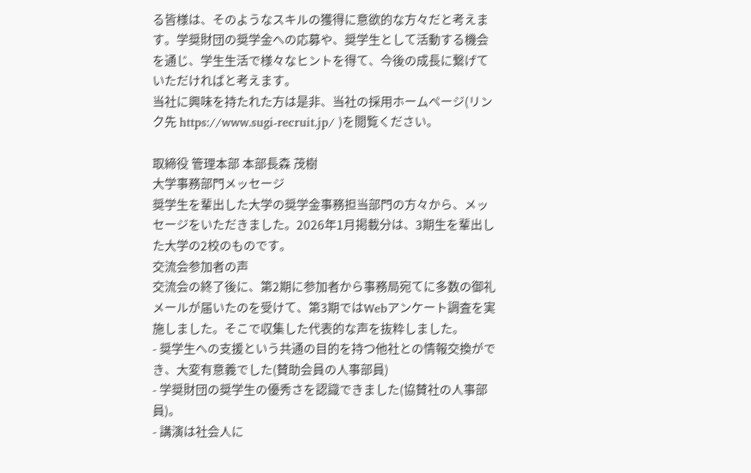る皆様は、そのようなスキルの獲得に意欲的な方々だと考えます。学奨財団の奨学金への応募や、奨学生として活動する機会を通じ、学生生活で様々なヒントを得て、今後の成長に繋げていただければと考えます。
当社に興味を持たれた方は是非、当社の採用ホームページ(リンク先 https://www.sugi-recruit.jp/ )を閲覧ください。

取締役 管理本部 本部長森 茂樹
大学事務部門メッセージ
奨学生を輩出した大学の奨学金事務担当部門の方々から、メッセージをいただきました。2026年1月掲載分は、3期生を輩出した大学の2校のものです。
交流会参加者の声
交流会の終了後に、第2期に参加者から事務局宛てに多数の御礼メールが届いたのを受けて、第3期ではWebアンケート調査を実施しました。そこで収集した代表的な声を抜粋しました。
- 奨学生への支援という共通の目的を持つ他社との情報交換ができ、大変有意義でした(賛助会員の人事部員)
- 学奨財団の奨学生の優秀さを認識できました(協賛社の人事部員)。
- 講演は社会人に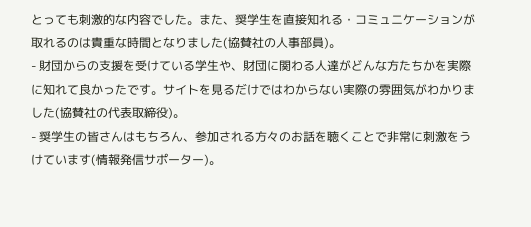とっても刺激的な内容でした。また、奨学生を直接知れる・コミュニケーションが取れるのは貴重な時間となりました(協賛社の人事部員)。
- 財団からの支援を受けている学生や、財団に関わる人達がどんな方たちかを実際に知れて良かったです。サイトを見るだけではわからない実際の雰囲気がわかりました(協賛社の代表取締役)。
- 奨学生の皆さんはもちろん、参加される方々のお話を聴くことで非常に刺激をうけています(情報発信サポーター)。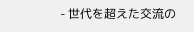- 世代を超えた交流の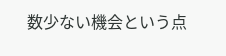数少ない機会という点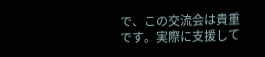で、この交流会は貴重です。実際に支援して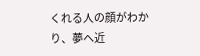くれる人の顔がわかり、夢へ近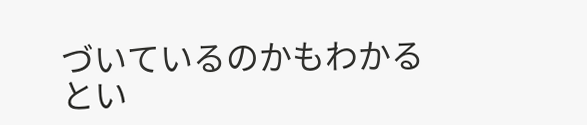づいているのかもわかるとい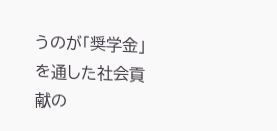うのが「奨学金」を通した社会貢献の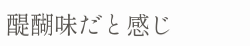醍醐味だと感じ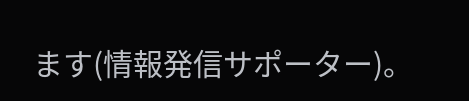ます(情報発信サポーター)。